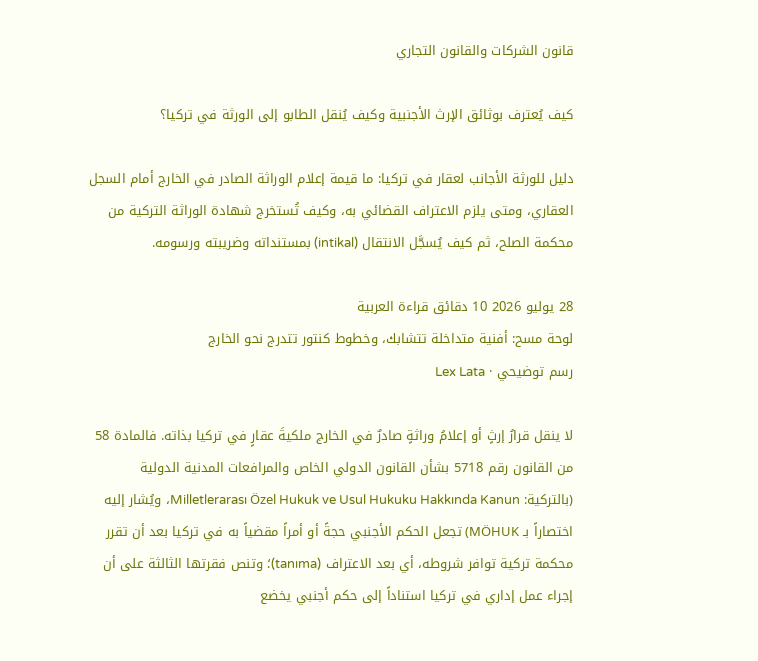قانون الشركات والقانون التجاري

كيف يُعترف بوثائق الإرث الأجنبية وكيف يُنقل الطابو إلى الورثة في تركيا؟

دليل للورثة الأجانب لعقار في تركيا: ما قيمة إعلام الوراثة الصادر في الخارج أمام السجل العقاري، ومتى يلزم الاعتراف القضائي به، وكيف تُستخرج شهادة الوراثة التركية من محكمة الصلح، ثم كيف يُسجَّل الانتقال (intikal) بمستنداته وضريبته ورسومه.

28 يوليو 2026 10 دقائق قراءة العربية
لوحة مسح: أفنية متداخلة تتشابك، وخطوط كنتور تتدرج نحو الخارج
رسم توضيحي · Lex Lata

لا ينقل قرارُ إرثٍ أو إعلامُ وراثةٍ صادرٌ في الخارج ملكيةَ عقارٍ في تركيا بذاته. فالمادة 58 من القانون رقم 5718 بشأن القانون الدولي الخاص والمرافعات المدنية الدولية (بالتركية: Milletlerarası Özel Hukuk ve Usul Hukuku Hakkında Kanun، ويُشار إليه اختصاراً بـ MÖHUK) تجعل الحكم الأجنبي حجةً أو أمراً مقضياً به في تركيا بعد أن تقرر محكمة تركية توافر شروطه، أي بعد الاعتراف (tanıma)؛ وتنص فقرتها الثالثة على أن إجراء عمل إداري في تركيا استناداً إلى حكم أجنبي يخضع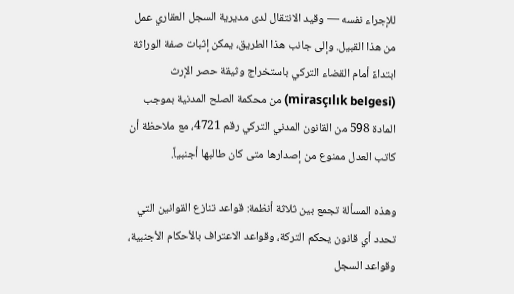للإجراء نفسه — وقيد الانتقال لدى مديرية السجل العقاري عمل من هذا القبيل. وإلى جانب هذا الطريق، يمكن إثبات صفة الوراثة ابتداءً أمام القضاء التركي باستخراج وثيقة حصر الإرث (mirasçılık belgesi) من محكمة الصلح المدنية بموجب المادة 598 من القانون المدني التركي رقم 4721، مع ملاحظة أن كاتب العدل ممنوع من إصدارها متى كان طالبها أجنبياً.

وهذه المسألة تجمع بين ثلاثة أنظمة: قواعد تنازع القوانين التي تحدد أي قانون يحكم التركة، وقواعد الاعتراف بالأحكام الأجنبية، وقواعد السجل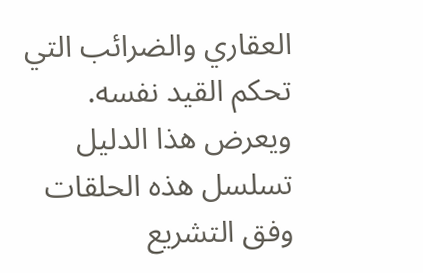العقاري والضرائب التي تحكم القيد نفسه. ويعرض هذا الدليل تسلسل هذه الحلقات وفق التشريع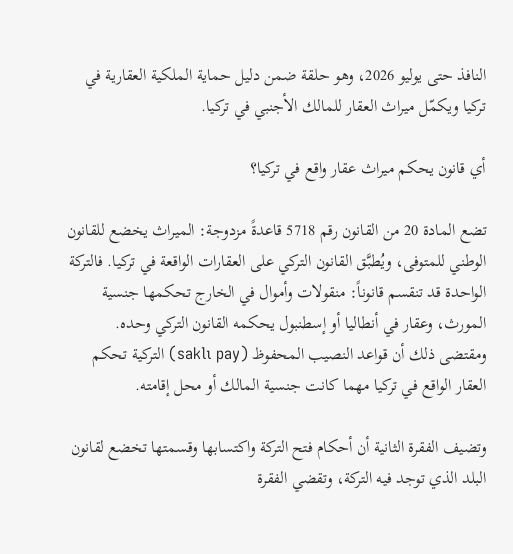النافذ حتى يوليو 2026، وهو حلقة ضمن دليل حماية الملكية العقارية في تركيا ويكمّل ميراث العقار للمالك الأجنبي في تركيا.

أي قانون يحكم ميراث عقار واقع في تركيا؟

تضع المادة 20 من القانون رقم 5718 قاعدةً مزدوجة: الميراث يخضع للقانون الوطني للمتوفى، ويُطبَّق القانون التركي على العقارات الواقعة في تركيا. فالتركة الواحدة قد تنقسم قانوناً: منقولات وأموال في الخارج تحكمها جنسية المورث، وعقار في أنطاليا أو إسطنبول يحكمه القانون التركي وحده. ومقتضى ذلك أن قواعد النصيب المحفوظ (saklı pay) التركية تحكم العقار الواقع في تركيا مهما كانت جنسية المالك أو محل إقامته.

وتضيف الفقرة الثانية أن أحكام فتح التركة واكتسابها وقسمتها تخضع لقانون البلد الذي توجد فيه التركة، وتقضي الفقرة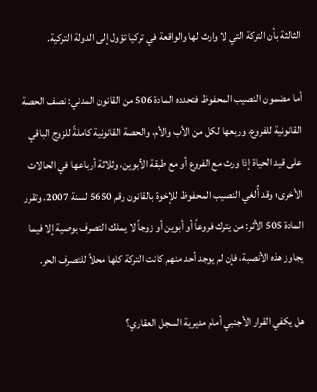الثالثة بأن التركة التي لا وارث لها والواقعة في تركيا تؤول إلى الدولة التركية.

أما مضمون النصيب المحفوظ فتحدده المادة 506 من القانون المدني: نصف الحصة القانونية للفروع، وربعها لكل من الأب والأم، والحصة القانونية كاملةً للزوج الباقي على قيد الحياة إذا ورث مع الفروع أو مع طبقة الأبوين، وثلاثة أرباعها في الحالات الأخرى؛ وقد أُلغي النصيب المحفوظ للإخوة بالقانون رقم 5650 لسنة 2007. وتقرر المادة 505 الأثر: من يترك فروعاً أو أبوين أو زوجاً لا يملك التصرف بوصية إلا فيما يجاوز هذه الأنصبة، فإن لم يوجد أحد منهم كانت التركة كلها محلاً للتصرف الحر.

هل يكفي القرار الأجنبي أمام مديرية السجل العقاري؟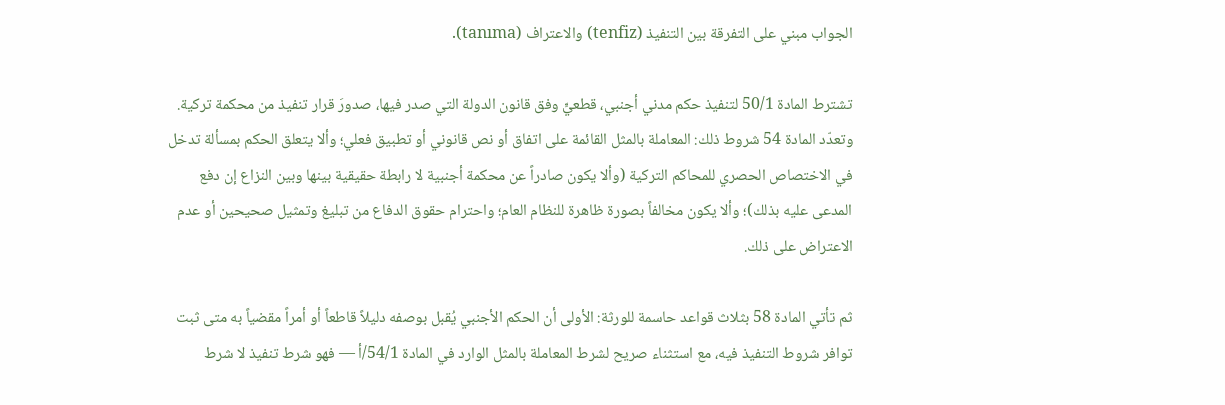الجواب مبني على التفرقة بين التنفيذ (tenfiz) والاعتراف (tanıma).

تشترط المادة 50/1 لتنفيذ حكم مدني أجنبي، قطعيٍّ وفق قانون الدولة التي صدر فيها، صدورَ قرار تنفيذ من محكمة تركية. وتعدّد المادة 54 شروط ذلك: المعاملة بالمثل القائمة على اتفاق أو نص قانوني أو تطبيق فعلي؛ وألا يتعلق الحكم بمسألة تدخل في الاختصاص الحصري للمحاكم التركية (وألا يكون صادراً عن محكمة أجنبية لا رابطة حقيقية بينها وبين النزاع إن دفع المدعى عليه بذلك)؛ وألا يكون مخالفاً بصورة ظاهرة للنظام العام؛ واحترام حقوق الدفاع من تبليغ وتمثيل صحيحين أو عدم الاعتراض على ذلك.

ثم تأتي المادة 58 بثلاث قواعد حاسمة للورثة: الأولى أن الحكم الأجنبي يُقبل بوصفه دليلاً قاطعاً أو أمراً مقضياً به متى ثبت توافر شروط التنفيذ فيه، مع استثناء صريح لشرط المعاملة بالمثل الوارد في المادة 54/1/أ — فهو شرط تنفيذ لا شرط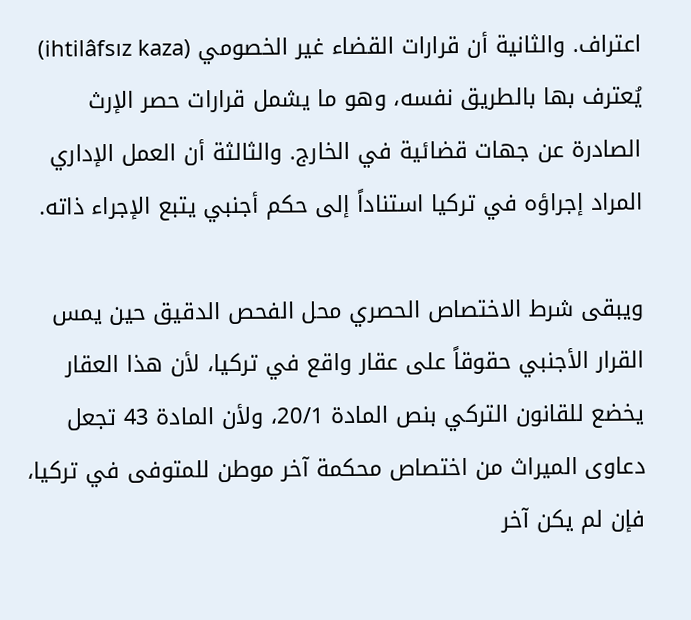اعتراف. والثانية أن قرارات القضاء غير الخصومي (ihtilâfsız kaza) يُعترف بها بالطريق نفسه، وهو ما يشمل قرارات حصر الإرث الصادرة عن جهات قضائية في الخارج. والثالثة أن العمل الإداري المراد إجراؤه في تركيا استناداً إلى حكم أجنبي يتبع الإجراء ذاته.

ويبقى شرط الاختصاص الحصري محل الفحص الدقيق حين يمس القرار الأجنبي حقوقاً على عقار واقع في تركيا، لأن هذا العقار يخضع للقانون التركي بنص المادة 20/1، ولأن المادة 43 تجعل دعاوى الميراث من اختصاص محكمة آخر موطن للمتوفى في تركيا، فإن لم يكن آخر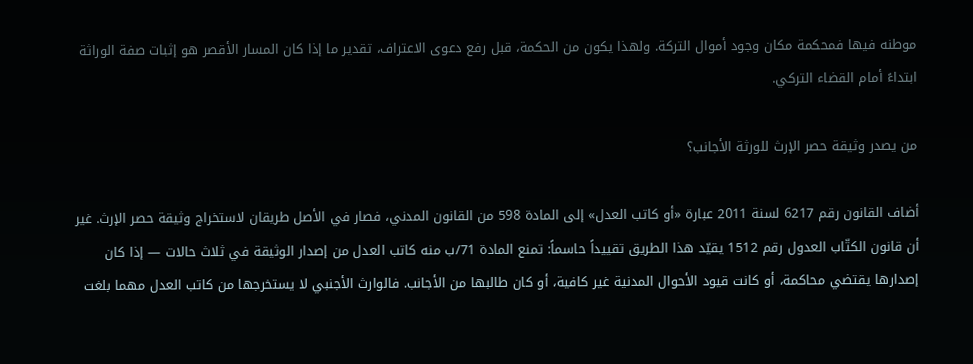موطنه فيها فمحكمة مكان وجود أموال التركة. ولهذا يكون من الحكمة، قبل رفع دعوى الاعتراف، تقدير ما إذا كان المسار الأقصر هو إثبات صفة الوراثة ابتداءً أمام القضاء التركي.

من يصدر وثيقة حصر الإرث للورثة الأجانب؟

أضاف القانون رقم 6217 لسنة 2011 عبارة «أو كاتب العدل» إلى المادة 598 من القانون المدني، فصار في الأصل طريقان لاستخراج وثيقة حصر الإرث. غير أن قانون الكتّاب العدول رقم 1512 يقيّد هذا الطريق تقييداً حاسماً: تمنع المادة 71/ب منه كاتب العدل من إصدار الوثيقة في ثلاث حالات — إذا كان إصدارها يقتضي محاكمة، أو كانت قيود الأحوال المدنية غير كافية، أو كان طالبها من الأجانب. فالوارث الأجنبي لا يستخرجها من كاتب العدل مهما بلغت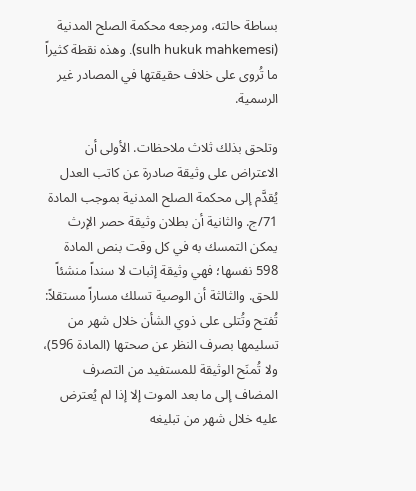بساطة حالته، ومرجعه محكمة الصلح المدنية (sulh hukuk mahkemesi). وهذه نقطة كثيراً ما تُروى على خلاف حقيقتها في المصادر غير الرسمية.

وتلحق بذلك ثلاث ملاحظات. الأولى أن الاعتراض على وثيقة صادرة عن كاتب العدل يُقدَّم إلى محكمة الصلح المدنية بموجب المادة 71/ج. والثانية أن بطلان وثيقة حصر الإرث يمكن التمسك به في كل وقت بنص المادة 598 نفسها؛ فهي وثيقة إثبات لا سنداً منشئاً للحق. والثالثة أن الوصية تسلك مساراً مستقلاً: تُفتح وتُتلى على ذوي الشأن خلال شهر من تسليمها بصرف النظر عن صحتها (المادة 596)، ولا تُمنَح الوثيقة للمستفيد من التصرف المضاف إلى ما بعد الموت إلا إذا لم يُعترض عليه خلال شهر من تبليغه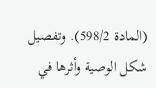(المادة 598/2). وتفصيل شكل الوصية وأثرها في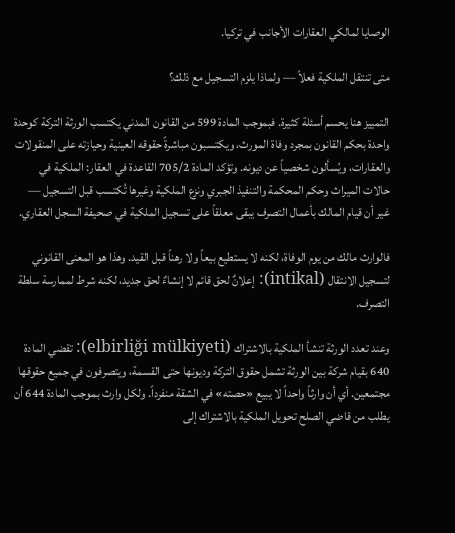الوصايا لمالكي العقارات الأجانب في تركيا.

متى تنتقل الملكية فعلاً — ولماذا يلزم التسجيل مع ذلك؟

التمييز هنا يحسم أسئلة كثيرة. فبموجب المادة 599 من القانون المدني يكتسب الورثة التركة كوحدة واحدة بحكم القانون بمجرد وفاة المورث، ويكتسبون مباشرةً حقوقه العينية وحيازته على المنقولات والعقارات، ويُسألون شخصياً عن ديونه. وتؤكد المادة 705/2 القاعدة في العقار: الملكية في حالات الميراث وحكم المحكمة والتنفيذ الجبري ونزع الملكية وغيرها تُكتسب قبل التسجيل — غير أن قيام المالك بأعمال التصرف يبقى معلقاً على تسجيل الملكية في صحيفة السجل العقاري.

فالوارث مالك من يوم الوفاة، لكنه لا يستطيع بيعاً ولا رهناً قبل القيد. وهذا هو المعنى القانوني لتسجيل الانتقال (intikal): إعلانٌ لحق قائم لا إنشاءٌ لحق جديد، لكنه شرط لممارسة سلطة التصرف.

وعند تعدد الورثة تنشأ الملكية بالاشتراك (elbirliği mülkiyeti): تقضي المادة 640 بقيام شركة بين الورثة تشمل حقوق التركة وديونها حتى القسمة، ويتصرفون في جميع حقوقها مجتمعين. أي أن وارثاً واحداً لا يبيع «حصته» في الشقة منفرداً. ولكل وارث بموجب المادة 644 أن يطلب من قاضي الصلح تحويل الملكية بالاشتراك إلى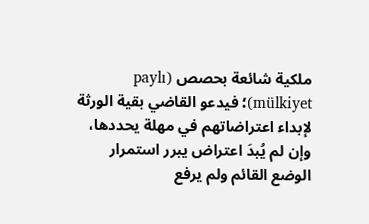ملكية شائعة بحصص (paylı mülkiyet)؛ فيدعو القاضي بقية الورثة لإبداء اعتراضاتهم في مهلة يحددها، وإن لم يُبدَ اعتراض يبرر استمرار الوضع القائم ولم يرفع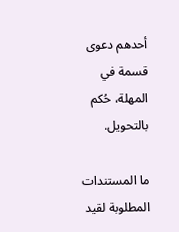أحدهم دعوى قسمة في المهلة، حُكم بالتحويل.

ما المستندات المطلوبة لقيد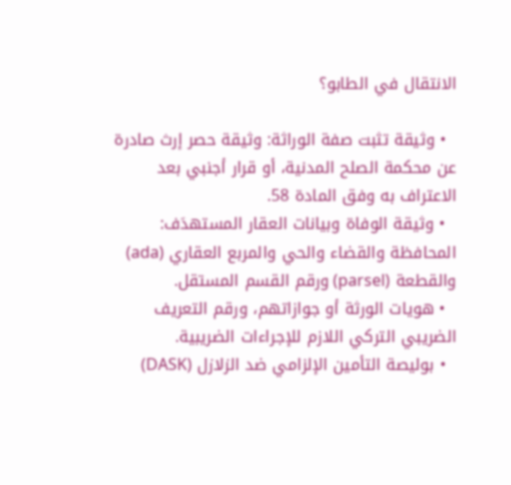الانتقال في الطابو؟

  • وثيقة تثبت صفة الوراثة: وثيقة حصر إرث صادرة عن محكمة الصلح المدنية، أو قرار أجنبي بعد الاعتراف به وفق المادة 58.
  • وثيقة الوفاة وبيانات العقار المستهدَف: المحافظة والقضاء والحي والمربع العقاري (ada) والقطعة (parsel) ورقم القسم المستقل.
  • هويات الورثة أو جوازاتهم، ورقم التعريف الضريبي التركي اللازم للإجراءات الضريبية.
  • بوليصة التأمين الإلزامي ضد الزلازل (DASK)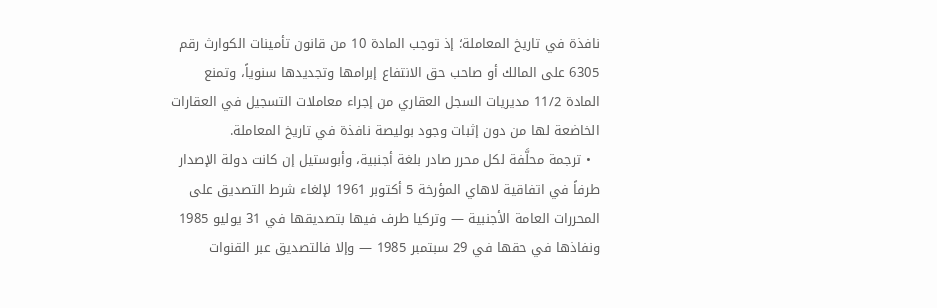نافذة في تاريخ المعاملة؛ إذ توجب المادة 10 من قانون تأمينات الكوارث رقم 6305 على المالك أو صاحب حق الانتفاع إبرامها وتجديدها سنوياً، وتمنع المادة 11/2 مديريات السجل العقاري من إجراء معاملات التسجيل في العقارات الخاضعة لها من دون إثبات وجود بوليصة نافذة في تاريخ المعاملة.
  • ترجمة محلَّفة لكل محرر صادر بلغة أجنبية، وأبوستيل إن كانت دولة الإصدار طرفاً في اتفاقية لاهاي المؤرخة 5 أكتوبر 1961 لإلغاء شرط التصديق على المحررات العامة الأجنبية — وتركيا طرف فيها بتصديقها في 31 يوليو 1985 ونفاذها في حقها في 29 سبتمبر 1985 — وإلا فالتصديق عبر القنوات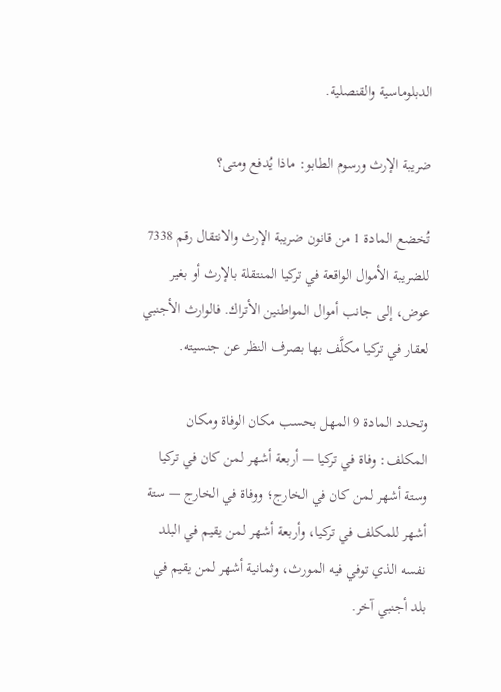الدبلوماسية والقنصلية.

ضريبة الإرث ورسوم الطابو: ماذا يُدفع ومتى؟

تُخضع المادة 1 من قانون ضريبة الإرث والانتقال رقم 7338 للضريبة الأموال الواقعة في تركيا المنتقلة بالإرث أو بغير عوض، إلى جانب أموال المواطنين الأتراك. فالوارث الأجنبي لعقار في تركيا مكلَّف بها بصرف النظر عن جنسيته.

وتحدد المادة 9 المهل بحسب مكان الوفاة ومكان المكلف: وفاة في تركيا — أربعة أشهر لمن كان في تركيا وستة أشهر لمن كان في الخارج؛ ووفاة في الخارج — ستة أشهر للمكلف في تركيا، وأربعة أشهر لمن يقيم في البلد نفسه الذي توفي فيه المورث، وثمانية أشهر لمن يقيم في بلد أجنبي آخر.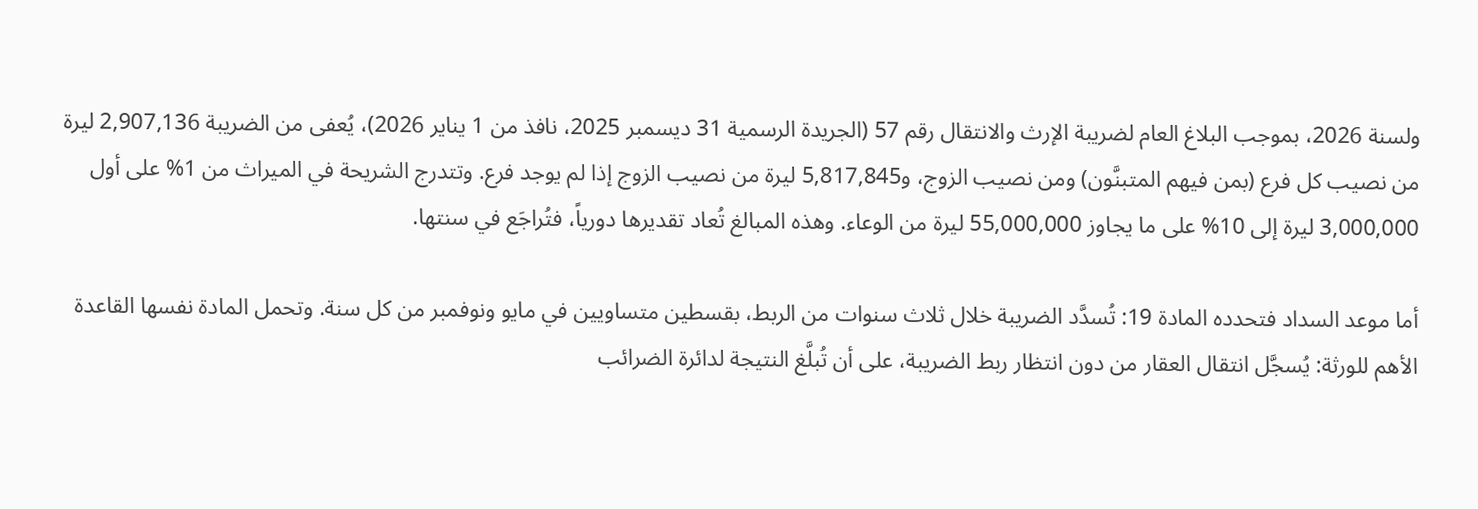ولسنة 2026، بموجب البلاغ العام لضريبة الإرث والانتقال رقم 57 (الجريدة الرسمية 31 ديسمبر 2025، نافذ من 1 يناير 2026)، يُعفى من الضريبة 2,907,136 ليرة من نصيب كل فرع (بمن فيهم المتبنَّون) ومن نصيب الزوج، و5,817,845 ليرة من نصيب الزوج إذا لم يوجد فرع. وتتدرج الشريحة في الميراث من 1% على أول 3,000,000 ليرة إلى 10% على ما يجاوز 55,000,000 ليرة من الوعاء. وهذه المبالغ تُعاد تقديرها دورياً، فتُراجَع في سنتها.

أما موعد السداد فتحدده المادة 19: تُسدَّد الضريبة خلال ثلاث سنوات من الربط، بقسطين متساويين في مايو ونوفمبر من كل سنة. وتحمل المادة نفسها القاعدة الأهم للورثة: يُسجَّل انتقال العقار من دون انتظار ربط الضريبة، على أن تُبلَّغ النتيجة لدائرة الضرائب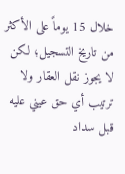خلال 15 يوماً على الأكثر من تاريخ التسجيل؛ لكن لا يجوز نقل العقار ولا ترتيب أي حق عيني عليه قبل سداد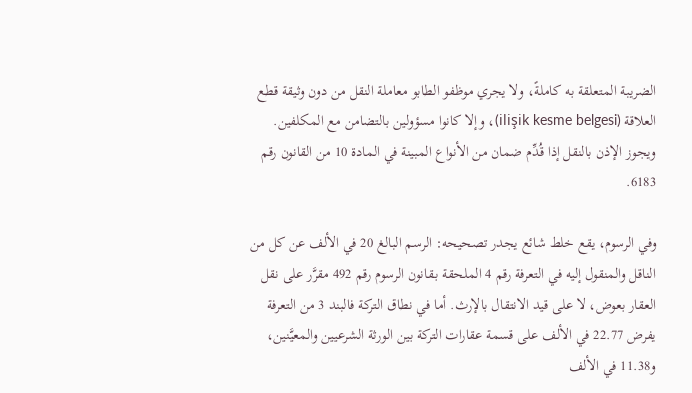الضريبة المتعلقة به كاملةً، ولا يجري موظفو الطابو معاملة النقل من دون وثيقة قطع العلاقة (ilişik kesme belgesi)، وإلا كانوا مسؤولين بالتضامن مع المكلفين. ويجوز الإذن بالنقل إذا قُدِّم ضمان من الأنواع المبينة في المادة 10 من القانون رقم 6183.

وفي الرسوم، يقع خلط شائع يجدر تصحيحه: الرسم البالغ 20 في الألف عن كل من الناقل والمنقول إليه في التعرفة رقم 4 الملحقة بـقانون الرسوم رقم 492 مقرَّر على نقل العقار بعوض، لا على قيد الانتقال بالإرث. أما في نطاق التركة فالبند 3 من التعرفة يفرض 22.77 في الألف على قسمة عقارات التركة بين الورثة الشرعيين والمعيَّنين، و11.38 في الألف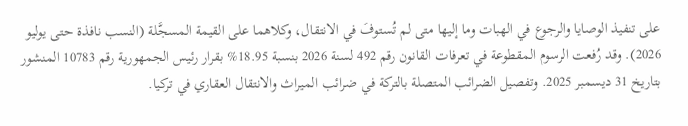على تنفيذ الوصايا والرجوع في الهبات وما إليها متى لم تُستوفَ في الانتقال، وكلاهما على القيمة المسجَّلة (النسب نافذة حتى يوليو 2026). وقد رُفعت الرسوم المقطوعة في تعرفات القانون رقم 492 لسنة 2026 بنسبة 18.95% بقرار رئيس الجمهورية رقم 10783 المنشور بتاريخ 31 ديسمبر 2025. وتفصيل الضرائب المتصلة بالتركة في ضرائب الميراث والانتقال العقاري في تركيا.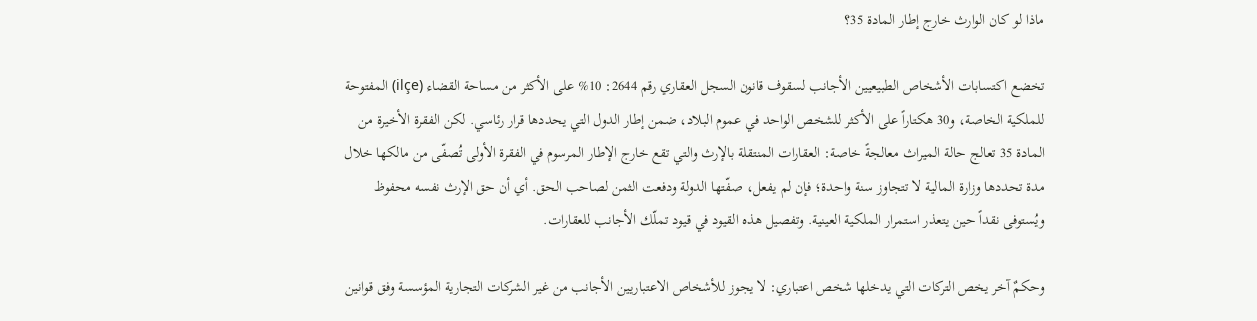ماذا لو كان الوارث خارج إطار المادة 35؟

تخضع اكتسابات الأشخاص الطبيعيين الأجانب لسقوف قانون السجل العقاري رقم 2644: 10% على الأكثر من مساحة القضاء (ilçe) المفتوحة للملكية الخاصة، و30 هكتاراً على الأكثر للشخص الواحد في عموم البلاد، ضمن إطار الدول التي يحددها قرار رئاسي. لكن الفقرة الأخيرة من المادة 35 تعالج حالة الميراث معالجةً خاصة: العقارات المنتقلة بالإرث والتي تقع خارج الإطار المرسوم في الفقرة الأولى تُصفّى من مالكها خلال مدة تحددها وزارة المالية لا تتجاوز سنة واحدة؛ فإن لم يفعل، صفّتها الدولة ودفعت الثمن لصاحب الحق. أي أن حق الإرث نفسه محفوظ ويُستوفى نقداً حين يتعذر استمرار الملكية العينية. وتفصيل هذه القيود في قيود تملّك الأجانب للعقارات.

وحكمٌ آخر يخص التركات التي يدخلها شخص اعتباري: لا يجوز للأشخاص الاعتباريين الأجانب من غير الشركات التجارية المؤسسة وفق قوانين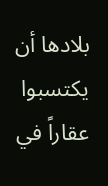بلادها أن يكتسبوا عقاراً في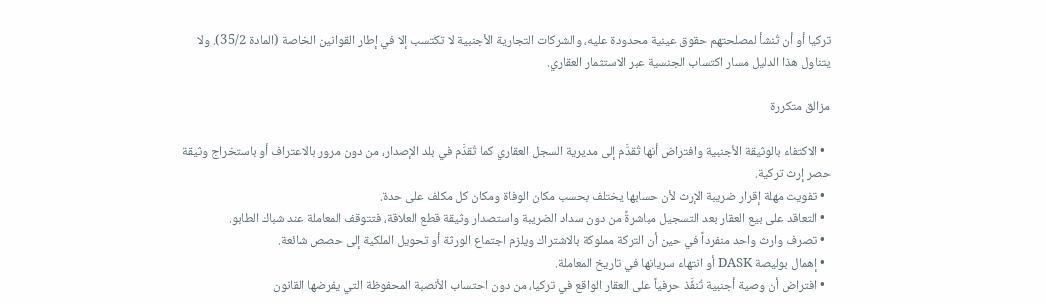تركيا أو أن تُنشأ لمصلحتهم حقوق عينية محدودة عليه، والشركات التجارية الأجنبية لا تكتسب إلا في إطار القوانين الخاصة (المادة 35/2). ولا يتناول هذا الدليل مسار اكتساب الجنسية عبر الاستثمار العقاري.

مزالق متكررة

  • الاكتفاء بالوثيقة الأجنبية وافتراض أنها تُقدَّم إلى مديرية السجل العقاري كما تُقدَّم في بلد الإصدار، من دون مرور بالاعتراف أو باستخراج وثيقة حصر إرث تركية.
  • تفويت مهلة إقرار ضريبة الإرث لأن حسابها يختلف بحسب مكان الوفاة ومكان كل مكلف على حدة.
  • التعاقد على بيع العقار بعد التسجيل مباشرةً من دون سداد الضريبة واستصدار وثيقة قطع العلاقة، فتتوقف المعاملة عند شباك الطابو.
  • تصرف وارث واحد منفرداً في حين أن التركة مملوكة بالاشتراك ويلزم اجتماع الورثة أو تحويل الملكية إلى حصص شائعة.
  • إهمال بوليصة DASK أو انتهاء سريانها في تاريخ المعاملة.
  • افتراض أن وصية أجنبية تُنفَّذ حرفياً على العقار الواقع في تركيا، من دون احتساب الأنصبة المحفوظة التي يفرضها القانون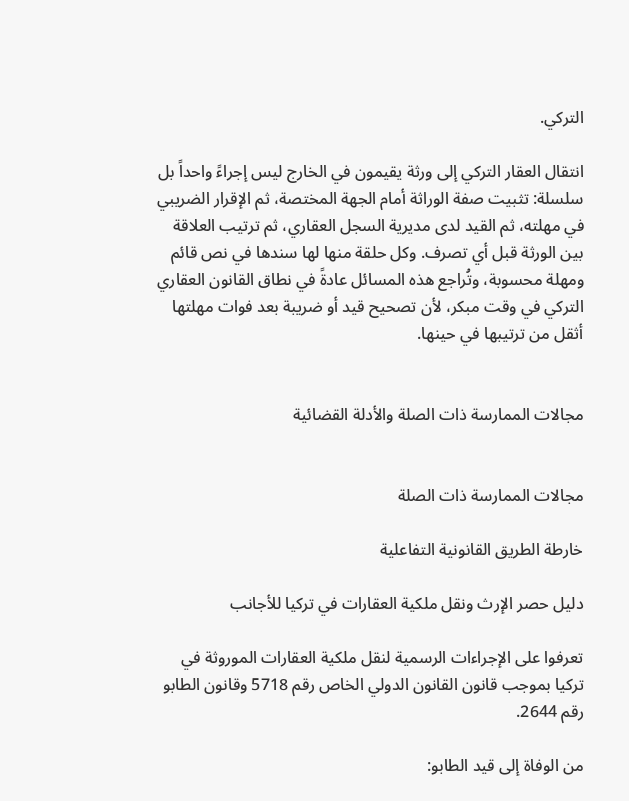التركي.

انتقال العقار التركي إلى ورثة يقيمون في الخارج ليس إجراءً واحداً بل سلسلة: تثبيت صفة الوراثة أمام الجهة المختصة، ثم الإقرار الضريبي في مهلته، ثم القيد لدى مديرية السجل العقاري، ثم ترتيب العلاقة بين الورثة قبل أي تصرف. وكل حلقة منها لها سندها في نص قائم ومهلة محسوبة، وتُراجع هذه المسائل عادةً في نطاق القانون العقاري التركي في وقت مبكر، لأن تصحيح قيد أو ضريبة بعد فوات مهلتها أثقل من ترتيبها في حينها.


مجالات الممارسة ذات الصلة والأدلة القضائية


مجالات الممارسة ذات الصلة

خارطة الطريق القانونية التفاعلية

دليل حصر الإرث ونقل ملكية العقارات في تركيا للأجانب

تعرفوا على الإجراءات الرسمية لنقل ملكية العقارات الموروثة في تركيا بموجب قانون القانون الدولي الخاص رقم 5718 وقانون الطابو رقم 2644.

من الوفاة إلى قيد الطابو: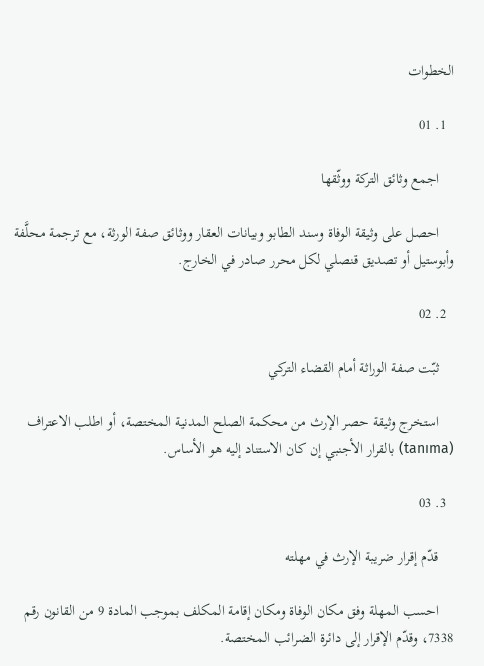الخطوات

  1. 01

    اجمع وثائق التركة ووثّقها

    احصل على وثيقة الوفاة وسند الطابو وبيانات العقار ووثائق صفة الورثة، مع ترجمة محلَّفة وأبوستيل أو تصديق قنصلي لكل محرر صادر في الخارج.

  2. 02

    ثبّت صفة الوراثة أمام القضاء التركي

    استخرج وثيقة حصر الإرث من محكمة الصلح المدنية المختصة، أو اطلب الاعتراف (tanıma) بالقرار الأجنبي إن كان الاستناد إليه هو الأساس.

  3. 03

    قدّم إقرار ضريبة الإرث في مهلته

    احسب المهلة وفق مكان الوفاة ومكان إقامة المكلف بموجب المادة 9 من القانون رقم 7338، وقدّم الإقرار إلى دائرة الضرائب المختصة.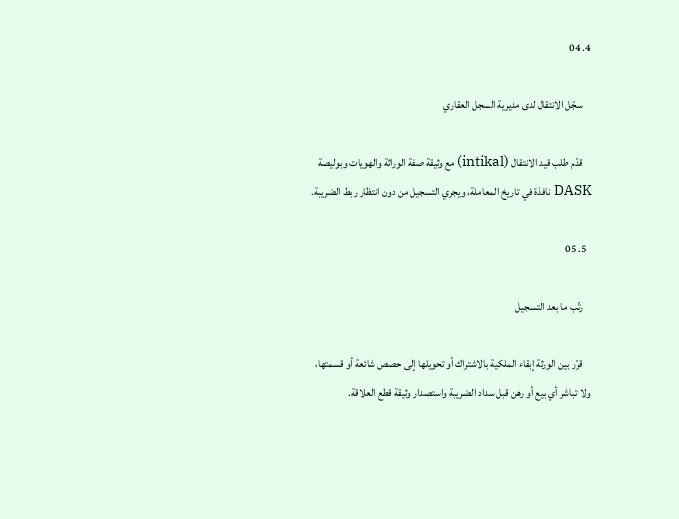4. 04

    سجّل الانتقال لدى مديرية السجل العقاري

    قدّم طلب قيد الانتقال (intikal) مع وثيقة صفة الوراثة والهويات وبوليصة DASK نافذة في تاريخ المعاملة، ويجري التسجيل من دون انتظار ربط الضريبة.

  5. 05

    رتّب ما بعد التسجيل

    قرّر بين الورثة إبقاء الملكية بالاشتراك أو تحويلها إلى حصص شائعة أو قسمتها، ولا تباشر أي بيع أو رهن قبل سداد الضريبة واستصدار وثيقة قطع العلاقة.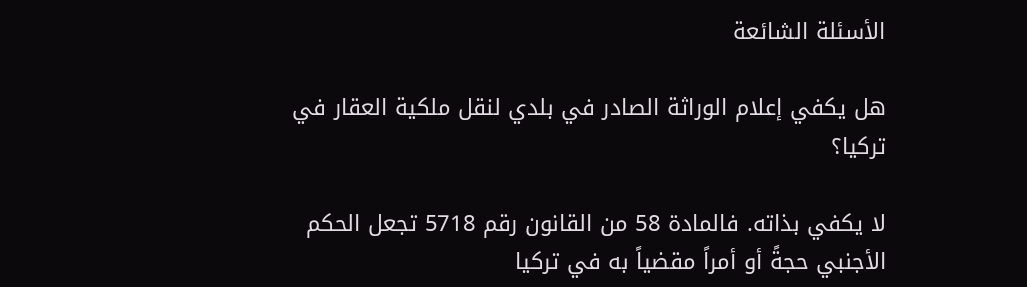الأسئلة الشائعة

هل يكفي إعلام الوراثة الصادر في بلدي لنقل ملكية العقار في تركيا؟

لا يكفي بذاته. فالمادة 58 من القانون رقم 5718 تجعل الحكم الأجنبي حجةً أو أمراً مقضياً به في تركيا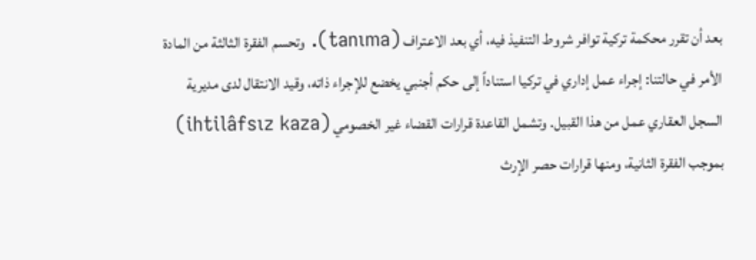بعد أن تقرر محكمة تركية توافر شروط التنفيذ فيه، أي بعد الاعتراف (tanıma). وتحسم الفقرة الثالثة من المادة الأمر في حالتنا: إجراء عمل إداري في تركيا استناداً إلى حكم أجنبي يخضع للإجراء ذاته، وقيد الانتقال لدى مديرية السجل العقاري عمل من هذا القبيل. وتشمل القاعدة قرارات القضاء غير الخصومي (ihtilâfsız kaza) بموجب الفقرة الثانية، ومنها قرارات حصر الإرث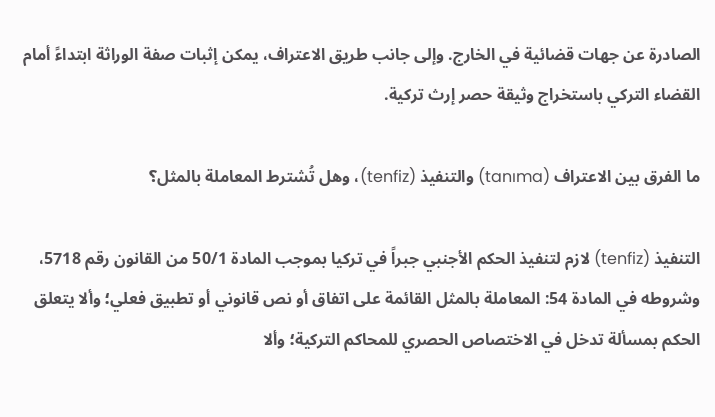الصادرة عن جهات قضائية في الخارج. وإلى جانب طريق الاعتراف، يمكن إثبات صفة الوراثة ابتداءً أمام القضاء التركي باستخراج وثيقة حصر إرث تركية.

ما الفرق بين الاعتراف (tanıma) والتنفيذ (tenfiz)، وهل تُشترط المعاملة بالمثل؟

التنفيذ (tenfiz) لازم لتنفيذ الحكم الأجنبي جبراً في تركيا بموجب المادة 50/1 من القانون رقم 5718، وشروطه في المادة 54: المعاملة بالمثل القائمة على اتفاق أو نص قانوني أو تطبيق فعلي؛ وألا يتعلق الحكم بمسألة تدخل في الاختصاص الحصري للمحاكم التركية؛ وألا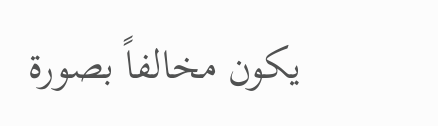يكون مخالفاً بصورة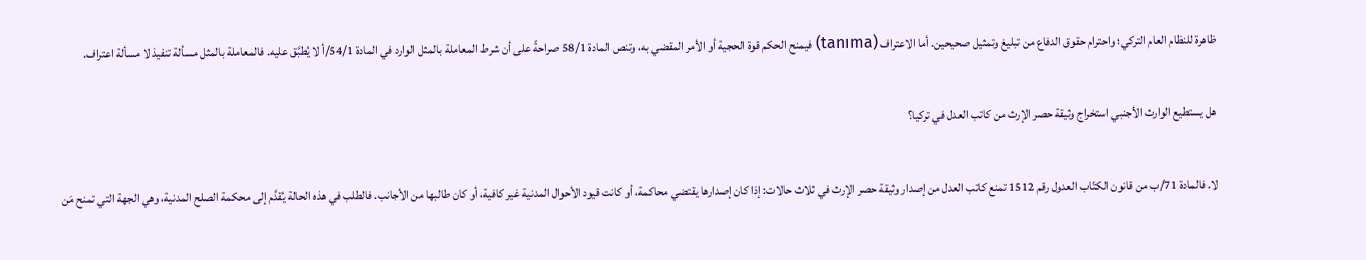ظاهرة للنظام العام التركي؛ واحترام حقوق الدفاع من تبليغ وتمثيل صحيحين. أما الاعتراف (tanıma) فيمنح الحكم قوة الحجية أو الأمر المقضي به، وتنص المادة 58/1 صراحةً على أن شرط المعاملة بالمثل الوارد في المادة 54/1/أ لا يُطبَّق عليه. فالمعاملة بالمثل مسألة تنفيذ لا مسألة اعتراف.

هل يستطيع الوارث الأجنبي استخراج وثيقة حصر الإرث من كاتب العدل في تركيا؟

لا. فالمادة 71/ب من قانون الكتّاب العدول رقم 1512 تمنع كاتب العدل من إصدار وثيقة حصر الإرث في ثلاث حالات: إذا كان إصدارها يقتضي محاكمة، أو كانت قيود الأحوال المدنية غير كافية، أو كان طالبها من الأجانب. فالطلب في هذه الحالة يُقدَّم إلى محكمة الصلح المدنية، وهي الجهة التي تمنح مَن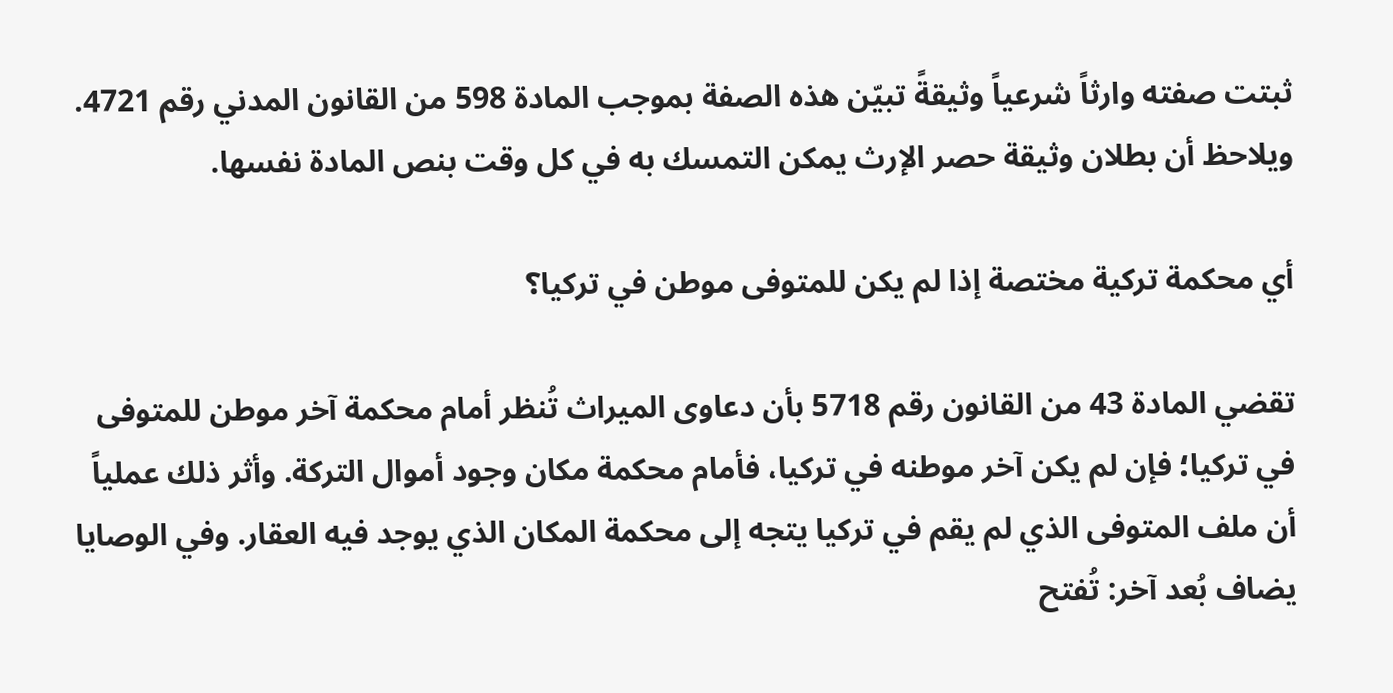ثبتت صفته وارثاً شرعياً وثيقةً تبيّن هذه الصفة بموجب المادة 598 من القانون المدني رقم 4721. ويلاحظ أن بطلان وثيقة حصر الإرث يمكن التمسك به في كل وقت بنص المادة نفسها.

أي محكمة تركية مختصة إذا لم يكن للمتوفى موطن في تركيا؟

تقضي المادة 43 من القانون رقم 5718 بأن دعاوى الميراث تُنظر أمام محكمة آخر موطن للمتوفى في تركيا؛ فإن لم يكن آخر موطنه في تركيا، فأمام محكمة مكان وجود أموال التركة. وأثر ذلك عملياً أن ملف المتوفى الذي لم يقم في تركيا يتجه إلى محكمة المكان الذي يوجد فيه العقار. وفي الوصايا يضاف بُعد آخر: تُفتح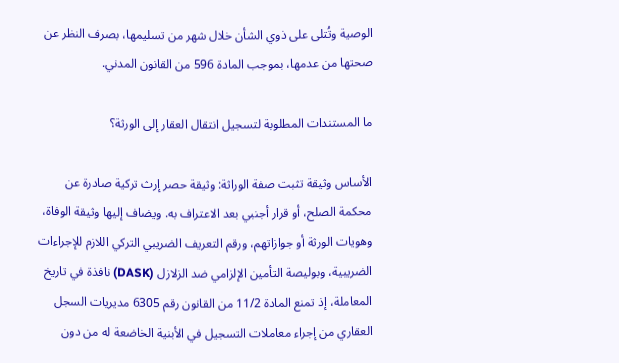الوصية وتُتلى على ذوي الشأن خلال شهر من تسليمها، بصرف النظر عن صحتها من عدمها، بموجب المادة 596 من القانون المدني.

ما المستندات المطلوبة لتسجيل انتقال العقار إلى الورثة؟

الأساس وثيقة تثبت صفة الوراثة: وثيقة حصر إرث تركية صادرة عن محكمة الصلح، أو قرار أجنبي بعد الاعتراف به. ويضاف إليها وثيقة الوفاة، وهويات الورثة أو جوازاتهم، ورقم التعريف الضريبي التركي اللازم للإجراءات الضريبية، وبوليصة التأمين الإلزامي ضد الزلازل (DASK) نافذة في تاريخ المعاملة، إذ تمنع المادة 11/2 من القانون رقم 6305 مديريات السجل العقاري من إجراء معاملات التسجيل في الأبنية الخاضعة له من دون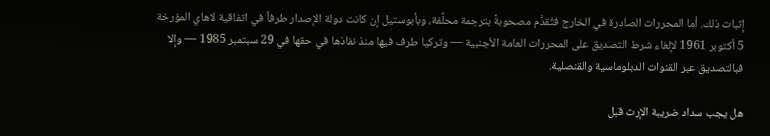إثبات ذلك. أما المحررات الصادرة في الخارج فتُقدَّم مصحوبةً بترجمة محلَّفة، وبأبوستيل إن كانت دولة الإصدار طرفاً في اتفاقية لاهاي المؤرخة 5 أكتوبر 1961 لإلغاء شرط التصديق على المحررات العامة الأجنبية — وتركيا طرف فيها منذ نفاذها في حقها في 29 سبتمبر 1985 — وإلا فبالتصديق عبر القنوات الدبلوماسية والقنصلية.

هل يجب سداد ضريبة الإرث قبل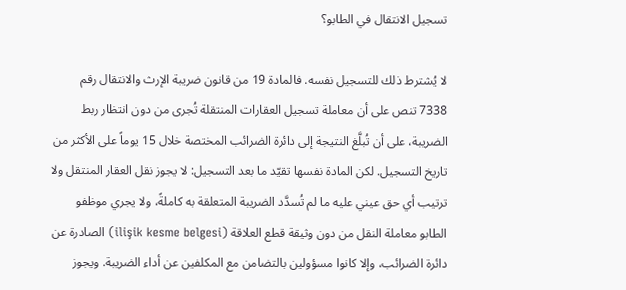تسجيل الانتقال في الطابو؟

لا يُشترط ذلك للتسجيل نفسه. فالمادة 19 من قانون ضريبة الإرث والانتقال رقم 7338 تنص على أن معاملة تسجيل العقارات المنتقلة تُجرى من دون انتظار ربط الضريبة، على أن تُبلَّغ النتيجة إلى دائرة الضرائب المختصة خلال 15 يوماً على الأكثر من تاريخ التسجيل. لكن المادة نفسها تقيّد ما بعد التسجيل: لا يجوز نقل العقار المنتقل ولا ترتيب أي حق عيني عليه ما لم تُسدَّد الضريبة المتعلقة به كاملةً، ولا يجري موظفو الطابو معاملة النقل من دون وثيقة قطع العلاقة (ilişik kesme belgesi) الصادرة عن دائرة الضرائب، وإلا كانوا مسؤولين بالتضامن مع المكلفين عن أداء الضريبة. ويجوز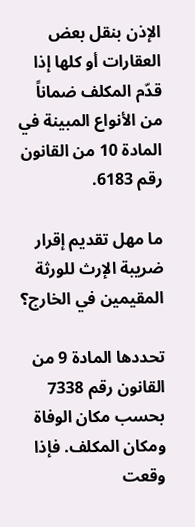الإذن بنقل بعض العقارات أو كلها إذا قدّم المكلف ضماناً من الأنواع المبينة في المادة 10 من القانون رقم 6183.

ما مهل تقديم إقرار ضريبة الإرث للورثة المقيمين في الخارج؟

تحددها المادة 9 من القانون رقم 7338 بحسب مكان الوفاة ومكان المكلف. فإذا وقعت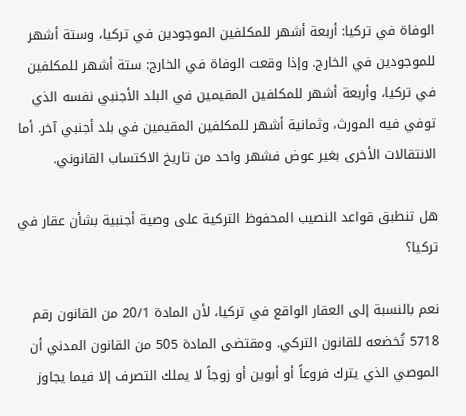الوفاة في تركيا: أربعة أشهر للمكلفين الموجودين في تركيا، وستة أشهر للموجودين في الخارج. وإذا وقعت الوفاة في الخارج: ستة أشهر للمكلفين في تركيا، وأربعة أشهر للمكلفين المقيمين في البلد الأجنبي نفسه الذي توفي فيه المورث، وثمانية أشهر للمكلفين المقيمين في بلد أجنبي آخر. أما الانتقالات الأخرى بغير عوض فشهر واحد من تاريخ الاكتساب القانوني.

هل تنطبق قواعد النصيب المحفوظ التركية على وصية أجنبية بشأن عقار في تركيا؟

نعم بالنسبة إلى العقار الواقع في تركيا، لأن المادة 20/1 من القانون رقم 5718 تُخضعه للقانون التركي. ومقتضى المادة 505 من القانون المدني أن الموصي الذي يترك فروعاً أو أبوين أو زوجاً لا يملك التصرف إلا فيما يجاوز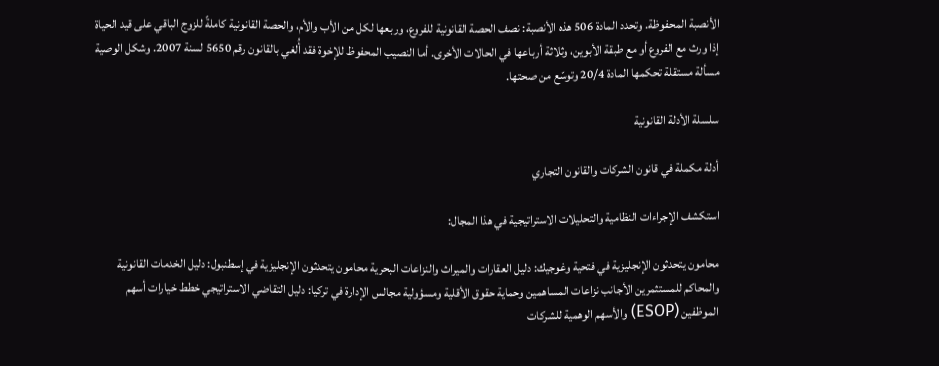الأنصبة المحفوظة. وتحدد المادة 506 هذه الأنصبة: نصف الحصة القانونية للفروع، وربعها لكل من الأب والأم، والحصة القانونية كاملةً للزوج الباقي على قيد الحياة إذا ورث مع الفروع أو مع طبقة الأبوين، وثلاثة أرباعها في الحالات الأخرى. أما النصيب المحفوظ للإخوة فقد أُلغي بالقانون رقم 5650 لسنة 2007. وشكل الوصية مسألة مستقلة تحكمها المادة 20/4 وتوسّع من صحتها.

سلسلة الأدلة القانونية

أدلة مكملة في قانون الشركات والقانون التجاري

استكشف الإجراءات النظامية والتحليلات الاستراتيجية في هذا المجال:

محامون يتحدثون الإنجليزية في فتحية وغوجيك: دليل العقارات والميراث والنزاعات البحرية محامون يتحدثون الإنجليزية في إسطنبول: دليل الخدمات القانونية والمحاكم للمستثمرين الأجانب نزاعات المساهمين وحماية حقوق الأقلية ومسؤولية مجالس الإدارة في تركيا: دليل التقاضي الاستراتيجي خطط خيارات أسهم الموظفين (ESOP) والأسهم الوهمية للشركات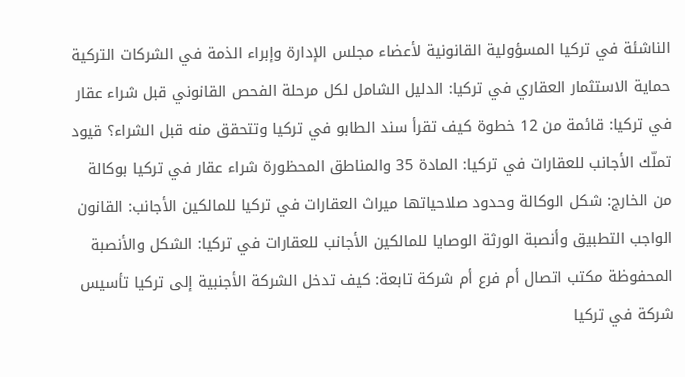الناشئة في تركيا المسؤولية القانونية لأعضاء مجلس الإدارة وإبراء الذمة في الشركات التركية حماية الاستثمار العقاري في تركيا: الدليل الشامل لكل مرحلة الفحص القانوني قبل شراء عقار في تركيا: قائمة من 12 خطوة كيف تقرأ سند الطابو في تركيا وتتحقق منه قبل الشراء؟ قيود تملّك الأجانب للعقارات في تركيا: المادة 35 والمناطق المحظورة شراء عقار في تركيا بوكالة من الخارج: شكل الوكالة وحدود صلاحياتها ميراث العقارات في تركيا للمالكين الأجانب: القانون الواجب التطبيق وأنصبة الورثة الوصايا للمالكين الأجانب للعقارات في تركيا: الشكل والأنصبة المحفوظة مكتب اتصال أم فرع أم شركة تابعة: كيف تدخل الشركة الأجنبية إلى تركيا تأسيس شركة في تركيا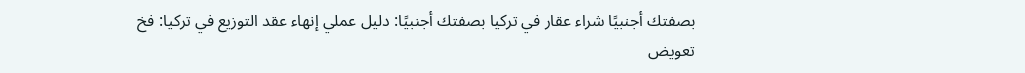بصفتك أجنبيًا شراء عقار في تركيا بصفتك أجنبيًا: دليل عملي إنهاء عقد التوزيع في تركيا: فخ تعويض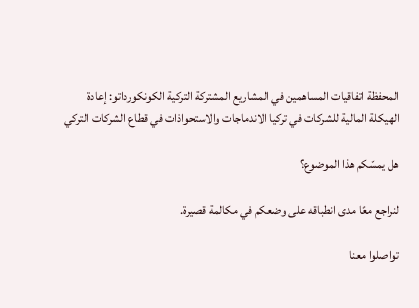المحفظة اتفاقيات المساهمين في المشاريع المشتركة التركية الكونكورداتو: إعادة الهيكلة المالية للشركات في تركيا الاندماجات والاستحواذات في قطاع الشركات التركي

هل يمسّكم هذا الموضوع؟

لنراجع معًا مدى انطباقه على وضعكم في مكالمة قصيرة.

تواصلوا معنا